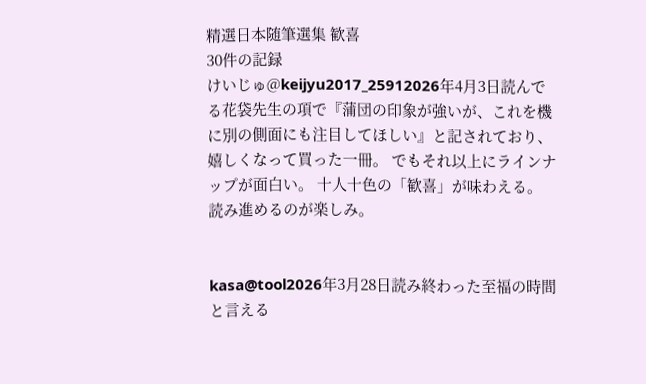精選日本随筆選集 歓喜
30件の記録
けいじゅ@keijyu2017_25912026年4月3日読んでる花袋先生の項で『蒲団の印象が強いが、これを機に別の側面にも注目してほしい』と記されており、嬉しくなって買った一冊。 でもそれ以上にラインナップが面白い。 十人十色の「歓喜」が味わえる。 読み進めるのが楽しみ。


kasa@tool2026年3月28日読み終わった至福の時間と言える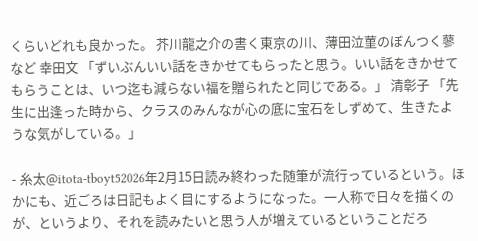くらいどれも良かった。 芥川龍之介の書く東京の川、薄田泣菫のぼんつく蓼など 幸田文 「ずいぶんいい話をきかせてもらったと思う。いい話をきかせてもらうことは、いつ迄も減らない福を贈られたと同じである。」 清彰子 「先生に出逢った時から、クラスのみんなが心の底に宝石をしずめて、生きたような気がしている。」

- 糸太@itota-tboyt52026年2月15日読み終わった随筆が流行っているという。ほかにも、近ごろは日記もよく目にするようになった。一人称で日々を描くのが、というより、それを読みたいと思う人が増えているということだろ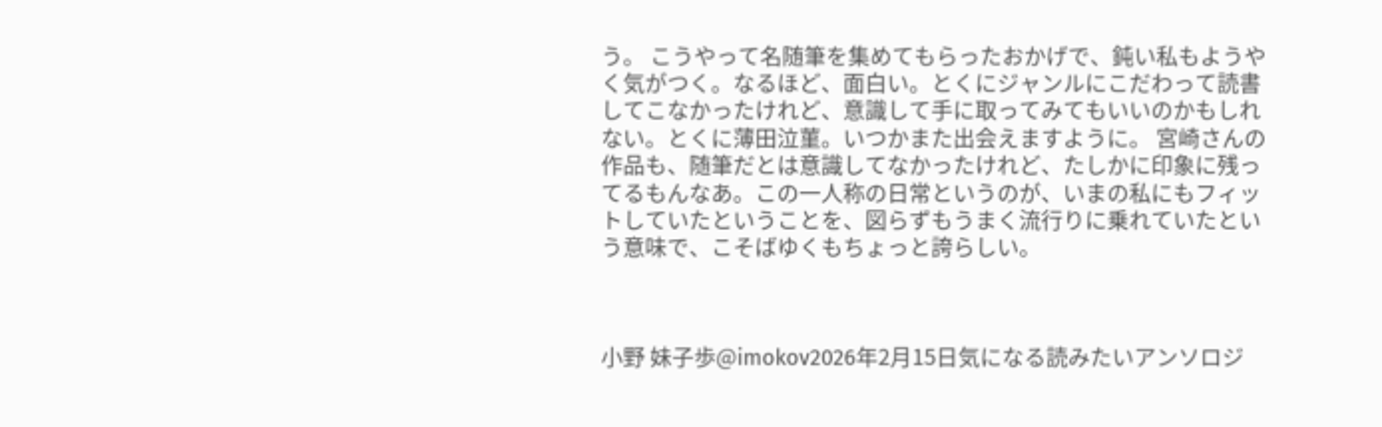う。 こうやって名随筆を集めてもらったおかげで、鈍い私もようやく気がつく。なるほど、面白い。とくにジャンルにこだわって読書してこなかったけれど、意識して手に取ってみてもいいのかもしれない。とくに薄田泣菫。いつかまた出会えますように。 宮崎さんの作品も、随筆だとは意識してなかったけれど、たしかに印象に残ってるもんなあ。この一人称の日常というのが、いまの私にもフィットしていたということを、図らずもうまく流行りに乗れていたという意味で、こそばゆくもちょっと誇らしい。



小野 妹子歩@imokov2026年2月15日気になる読みたいアンソロジ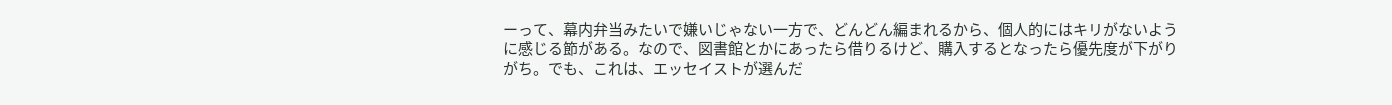ーって、幕内弁当みたいで嫌いじゃない一方で、どんどん編まれるから、個人的にはキリがないように感じる節がある。なので、図書館とかにあったら借りるけど、購入するとなったら優先度が下がりがち。でも、これは、エッセイストが選んだ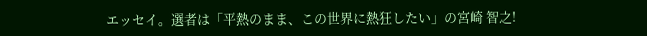エッセイ。選者は「平熱のまま、この世界に熱狂したい」の宮崎 智之!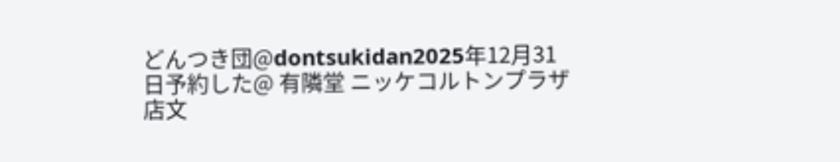どんつき団@dontsukidan2025年12月31日予約した@ 有隣堂 ニッケコルトンプラザ店文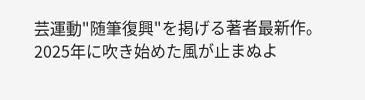芸運動"随筆復興"を掲げる著者最新作。 2025年に吹き始めた風が止まぬよ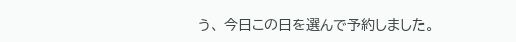う、 今日この日を選んで予約しました。